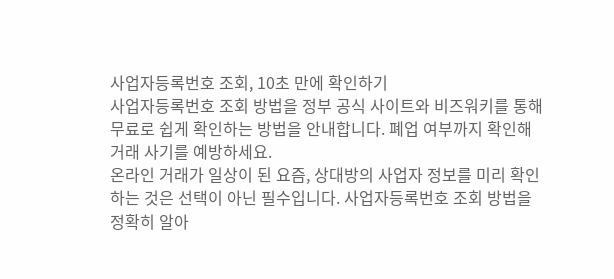사업자등록번호 조회, 10초 만에 확인하기
사업자등록번호 조회 방법을 정부 공식 사이트와 비즈워키를 통해 무료로 쉽게 확인하는 방법을 안내합니다. 폐업 여부까지 확인해 거래 사기를 예방하세요.
온라인 거래가 일상이 된 요즘, 상대방의 사업자 정보를 미리 확인하는 것은 선택이 아닌 필수입니다. 사업자등록번호 조회 방법을 정확히 알아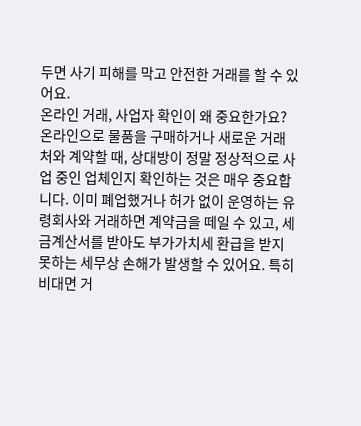두면 사기 피해를 막고 안전한 거래를 할 수 있어요.
온라인 거래, 사업자 확인이 왜 중요한가요?
온라인으로 물품을 구매하거나 새로운 거래처와 계약할 때, 상대방이 정말 정상적으로 사업 중인 업체인지 확인하는 것은 매우 중요합니다. 이미 폐업했거나 허가 없이 운영하는 유령회사와 거래하면 계약금을 떼일 수 있고, 세금계산서를 받아도 부가가치세 환급을 받지 못하는 세무상 손해가 발생할 수 있어요. 특히 비대면 거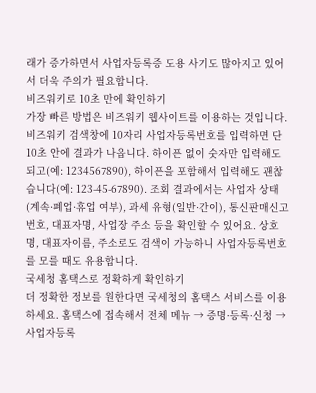래가 증가하면서 사업자등록증 도용 사기도 많아지고 있어서 더욱 주의가 필요합니다.
비즈워키로 10초 만에 확인하기
가장 빠른 방법은 비즈워키 웹사이트를 이용하는 것입니다. 비즈워키 검색창에 10자리 사업자등록번호를 입력하면 단 10초 안에 결과가 나옵니다. 하이픈 없이 숫자만 입력해도 되고(예: 1234567890), 하이픈을 포함해서 입력해도 괜찮습니다(예: 123-45-67890). 조회 결과에서는 사업자 상태(계속·폐업·휴업 여부), 과세 유형(일반·간이), 통신판매신고 번호, 대표자명, 사업장 주소 등을 확인할 수 있어요. 상호명, 대표자이름, 주소로도 검색이 가능하니 사업자등록번호를 모를 때도 유용합니다.
국세청 홈택스로 정확하게 확인하기
더 정확한 정보를 원한다면 국세청의 홈택스 서비스를 이용하세요. 홈택스에 접속해서 전체 메뉴 → 증명·등록·신청 → 사업자등록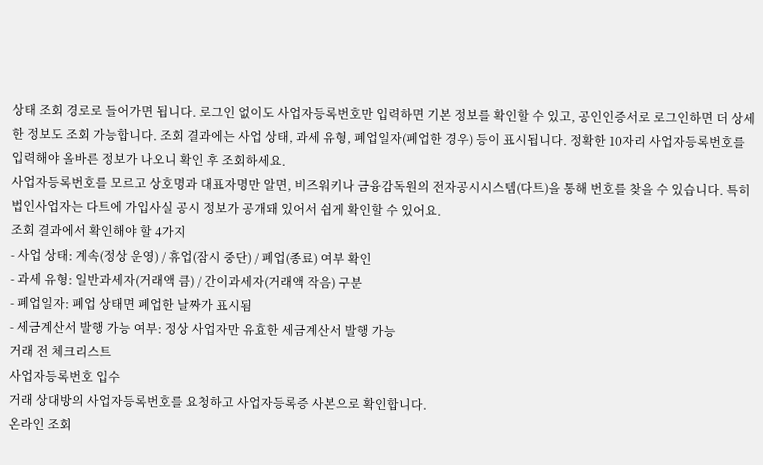상태 조회 경로로 들어가면 됩니다. 로그인 없이도 사업자등록번호만 입력하면 기본 정보를 확인할 수 있고, 공인인증서로 로그인하면 더 상세한 정보도 조회 가능합니다. 조회 결과에는 사업 상태, 과세 유형, 폐업일자(폐업한 경우) 등이 표시됩니다. 정확한 10자리 사업자등록번호를 입력해야 올바른 정보가 나오니 확인 후 조회하세요.
사업자등록번호를 모르고 상호명과 대표자명만 알면, 비즈워키나 금융감독원의 전자공시시스템(다트)을 통해 번호를 찾을 수 있습니다. 특히 법인사업자는 다트에 가입사실 공시 정보가 공개돼 있어서 쉽게 확인할 수 있어요.
조회 결과에서 확인해야 할 4가지
- 사업 상태: 계속(정상 운영) / 휴업(잠시 중단) / 폐업(종료) 여부 확인
- 과세 유형: 일반과세자(거래액 큼) / 간이과세자(거래액 작음) 구분
- 폐업일자: 폐업 상태면 폐업한 날짜가 표시됨
- 세금계산서 발행 가능 여부: 정상 사업자만 유효한 세금계산서 발행 가능
거래 전 체크리스트
사업자등록번호 입수
거래 상대방의 사업자등록번호를 요청하고 사업자등록증 사본으로 확인합니다.
온라인 조회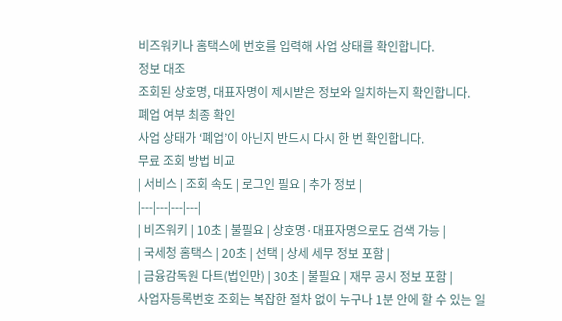비즈워키나 홈택스에 번호를 입력해 사업 상태를 확인합니다.
정보 대조
조회된 상호명, 대표자명이 제시받은 정보와 일치하는지 확인합니다.
폐업 여부 최종 확인
사업 상태가 ‘폐업’이 아닌지 반드시 다시 한 번 확인합니다.
무료 조회 방법 비교
| 서비스 | 조회 속도 | 로그인 필요 | 추가 정보 |
|---|---|---|---|
| 비즈워키 | 10초 | 불필요 | 상호명·대표자명으로도 검색 가능 |
| 국세청 홈택스 | 20초 | 선택 | 상세 세무 정보 포함 |
| 금융감독원 다트(법인만) | 30초 | 불필요 | 재무 공시 정보 포함 |
사업자등록번호 조회는 복잡한 절차 없이 누구나 1분 안에 할 수 있는 일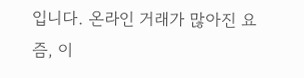입니다. 온라인 거래가 많아진 요즘, 이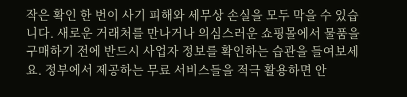작은 확인 한 번이 사기 피해와 세무상 손실을 모두 막을 수 있습니다. 새로운 거래처를 만나거나 의심스러운 쇼핑몰에서 물품을 구매하기 전에 반드시 사업자 정보를 확인하는 습관을 들여보세요. 정부에서 제공하는 무료 서비스들을 적극 활용하면 안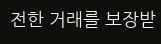전한 거래를 보장받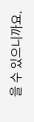을 수 있으니까요.